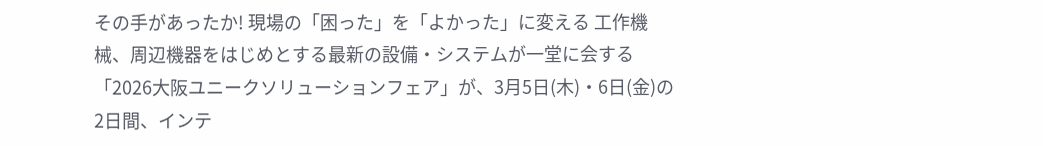その手があったか! 現場の「困った」を「よかった」に変える 工作機械、周辺機器をはじめとする最新の設備・システムが一堂に会する「2026大阪ユニークソリューションフェア」が、3月5日(木)・6日(金)の2日間、インテ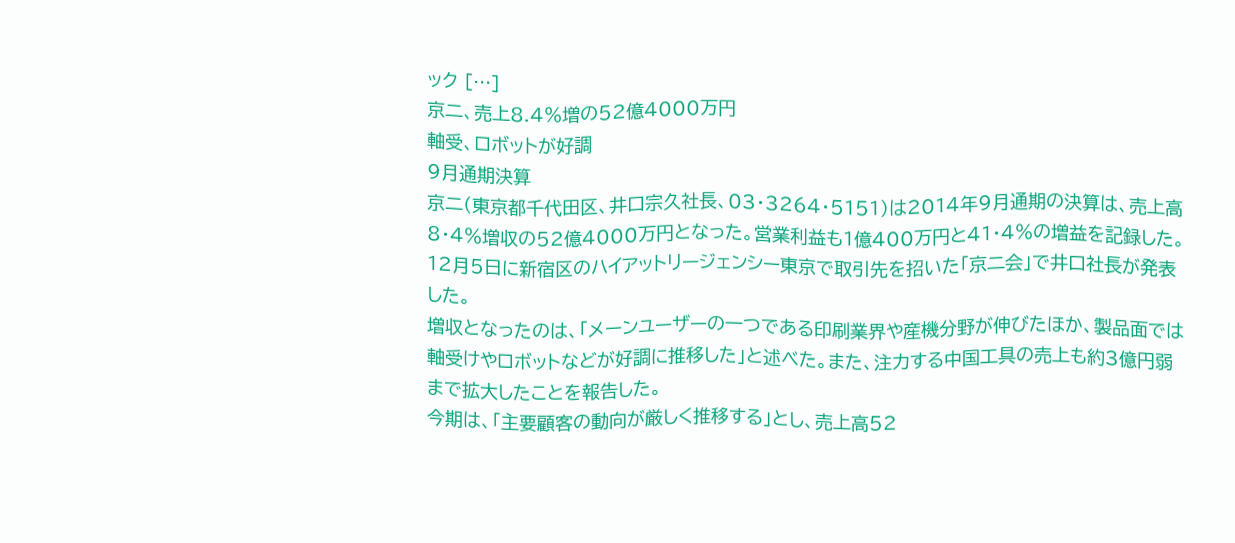ック […]
京二、売上8.4%増の52億4000万円
軸受、ロボットが好調
9月通期決算
京二(東京都千代田区、井口宗久社長、03・3264・5151)は2014年9月通期の決算は、売上高8・4%増収の52億4000万円となった。営業利益も1億400万円と41・4%の増益を記録した。12月5日に新宿区のハイアットリージェンシー東京で取引先を招いた「京二会」で井口社長が発表した。
増収となったのは、「メーンユーザーの一つである印刷業界や産機分野が伸びたほか、製品面では軸受けやロボットなどが好調に推移した」と述べた。また、注力する中国工具の売上も約3億円弱まで拡大したことを報告した。
今期は、「主要顧客の動向が厳しく推移する」とし、売上高52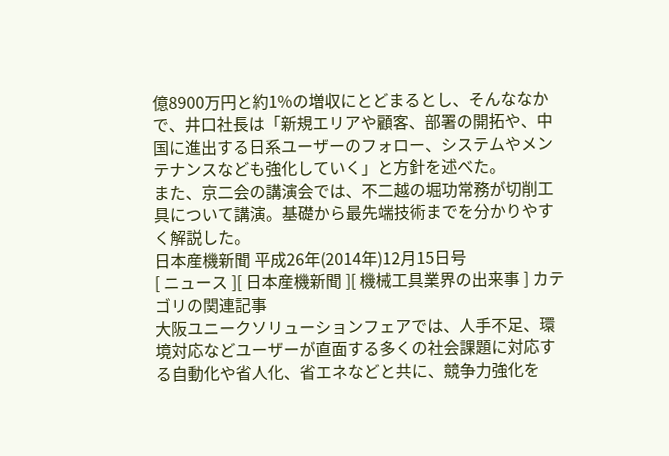億8900万円と約1%の増収にとどまるとし、そんななかで、井口社長は「新規エリアや顧客、部署の開拓や、中国に進出する日系ユーザーのフォロー、システムやメンテナンスなども強化していく」と方針を述べた。
また、京二会の講演会では、不二越の堀功常務が切削工具について講演。基礎から最先端技術までを分かりやすく解説した。
日本産機新聞 平成26年(2014年)12月15日号
[ ニュース ][ 日本産機新聞 ][ 機械工具業界の出来事 ] カテゴリの関連記事
大阪ユニークソリューションフェアでは、人手不足、環境対応などユーザーが直面する多くの社会課題に対応する自動化や省人化、省エネなどと共に、競争力強化を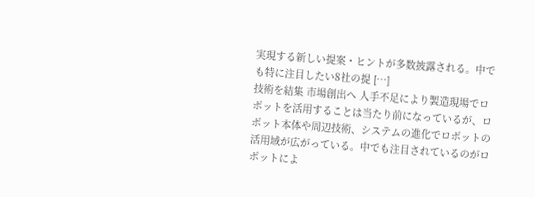実現する新しい提案・ヒントが多数披露される。中でも特に注目したい8社の提 […]
技術を結集 市場創出へ 人手不足により製造現場でロボットを活用することは当たり前になっているが、ロボット本体や周辺技術、システムの進化でロボットの活用域が広がっている。中でも注目されているのがロボットによ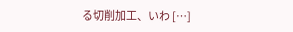る切削加工、いわ […]